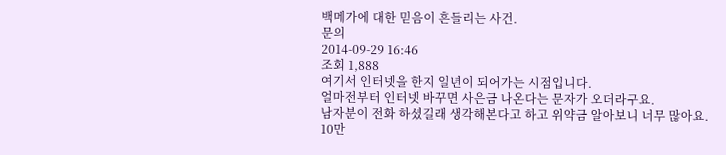백메가에 대한 믿음이 흔들리는 사건.
문의
2014-09-29 16:46
조회 1,888
여기서 인터넷을 한지 일년이 되어가는 시점입니다.
얼마전부터 인터넷 바꾸면 사은금 나온다는 문자가 오더라구요.
남자분이 전화 하셨길래 생각해본다고 하고 위약금 알아보니 너무 많아요.
10만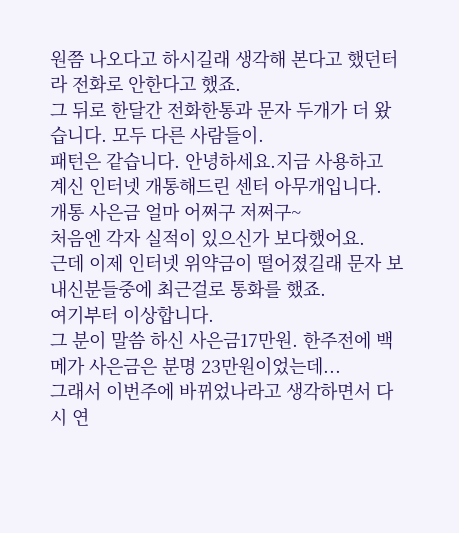원쯤 나오다고 하시길래 생각해 본다고 했던터라 전화로 안한다고 했죠.
그 뒤로 한달간 전화한통과 문자 두개가 더 왔습니다. 모두 다른 사람들이.
패턴은 같습니다. 안녕하세요.지금 사용하고 계신 인터넷 개통해드린 센터 아무개입니다. 개통 사은금 얼마 어쩌구 저쩌구~
처음엔 각자 실적이 있으신가 보다했어요.
근데 이제 인터넷 위약금이 떨어졌길래 문자 보내신분들중에 최근걸로 통화를 했죠.
여기부터 이상합니다.
그 분이 말씀 하신 사은금17만원. 한주전에 백메가 사은금은 분명 23만원이었는데...
그래서 이번주에 바뀌었나라고 생각하면서 다시 연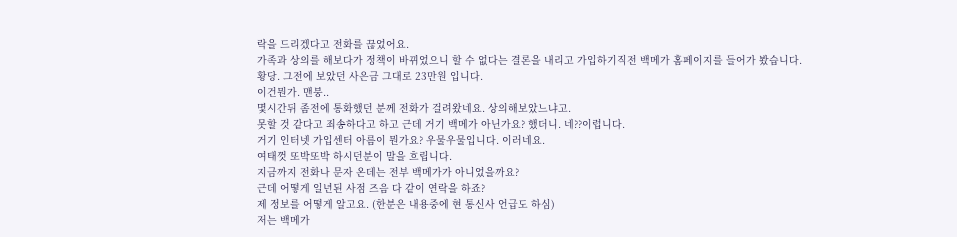락을 드리겠다고 전화를 끊었어요.
가족과 상의를 해보다가 정책이 바뀌었으니 할 수 없다는 결론을 내리고 가입하기직전 백메가 홈페이지를 들어가 봤습니다.
황당. 그전에 보았던 사은금 그대로 23만원 입니다.
이건뭔가. 맨붕..
몇시간뒤 좀전에 통화했던 분께 전화가 걸려왔네요. 상의해보았느냐고.
못할 것 같다고 죄송하다고 하고 근데 거기 백메가 아닌가요? 했더니. 네??이럽니다.
거기 인터넷 가입센터 아름이 뭔가요? 우물우물입니다. 이러네요.
여태껏 또박또박 하시던분이 말을 흐립니다.
지금까지 전화나 문자 온데는 전부 백메가가 아니었을까요?
근데 어떻게 일년된 사점 즈음 다 같이 연락을 하죠?
제 정보를 어떻게 알고요. (한분은 내용중에 현 통신사 언급도 하심)
저는 백메가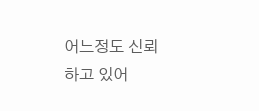어느정도 신뢰하고 있어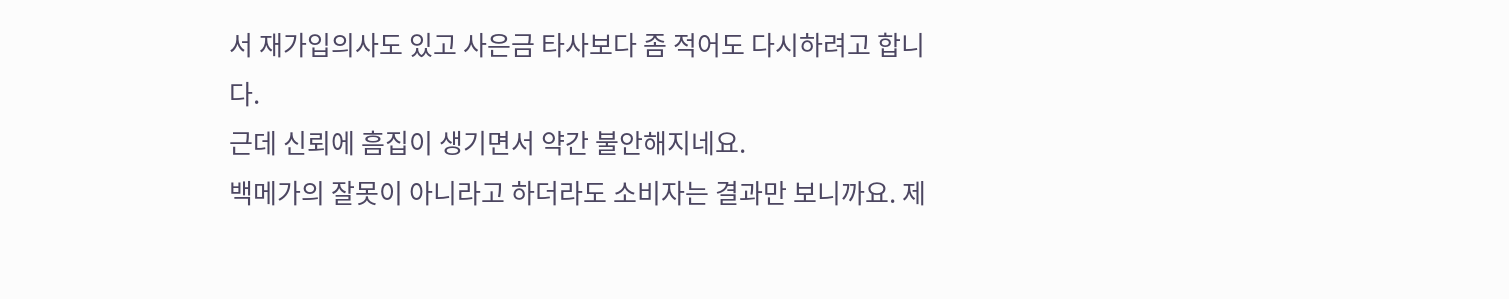서 재가입의사도 있고 사은금 타사보다 좀 적어도 다시하려고 합니다.
근데 신뢰에 흠집이 생기면서 약간 불안해지네요.
백메가의 잘못이 아니라고 하더라도 소비자는 결과만 보니까요. 제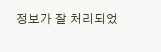정보가 잘 처리되었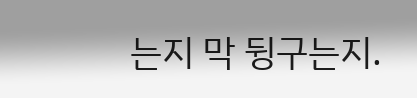는지 막 뒹구는지.